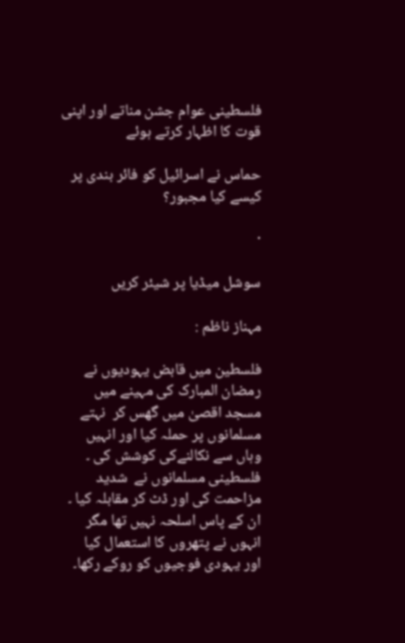فلسطینی عوام جشن مناتے اور اپنی قوت کا اظہار کرتے ہوئے

حماس نے اسرائیل کو فائر بندی پر کیسے کیا مجبور؟

·

سوشل میڈیا پر شیئر کریں

مہناز ناظم :

فلسطین میں قابض یہودیوں نے  رمضان المبارک کی مہینے میں مسجد اقصیٰ میں گھس کر  نہتے مسلمانوں پر حملہ کیا اور انہیں وہاں سے نکالنےکی کوشش کی ۔ فلسطینی مسلمانوں نے  شدید مزاحمت کی اور ڈٹ کر مقابلہ کیا ۔ ان کے پاس اسلحہ نہیں تھا مگر انہوں نے پتھروں کا استعمال کیا  اور یہودی فوجیوں کو روکے رکھا۔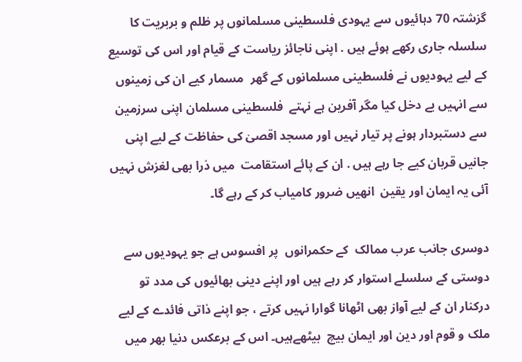گزشتہ 70 دہائیوں سے یہودی فلسطینی مسلمانوں پر ظلم و بربریت کا سلسلہ جاری رکھے ہوئے ہیں . اپنی ناجائز ریاست کے قیام اور اس کی توسیع کے لیے یہودیوں نے فلسطینی مسلمانوں کے گھر  مسمار کیے ان کی زمینوں سے انہیں بے دخل کیا مگر آفرین ہے نہتے  فلسطینی مسلمان اپنی سرزمین سے دستبردار ہونے پر تیار نہیں اور مسجد اقصیٰ کی حفاظت کے لیے اپنی جانیں قربان کیے جا رہے ہیں . ان کے پائے استقامت  میں ذرا بھی لغزش نہیں آئی یہ ایمان اور یقین  انھیں ضرور کامیاب کر کے رہے گا۔

دوسری جانب عرب ممالک  کے حکمرانوں  پر افسوس ہے جو یہودیوں سے دوستی کے سلسلے استوار کر رہے ہیں اور اپنے دینی بھائیوں کی مدد تو درکنار ان کے لیے آواز بھی اٹھانا گوارا نہیں کرتے ، جو اپنے ذاتی فائدے کے لیے ملک و قوم اور دین اور ایمان بیچ  بیٹھےہیں۔ اس کے برعکس دنیا بھر میں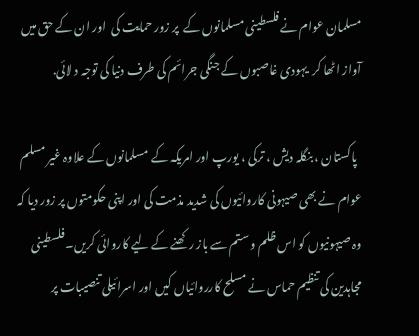مسلمان عوام نے فلسطینی مسلمانوں کے  پر زور حمایت کی  اور ان کے حق میں آواز اٹھا کر  یہودی غاصبوں کے جنگی جرائم کی طرف دنیا کی توجہ د لائی.

  پاکستان ، بنگلہ دیش ، ترکی ، یورپ اور امریکہ کے  مسلمانوں کے علاوہ غیر مسلم عوام نے بھی صیہونی کاروائیوں کی شدید مذمت کی اور اپنی حکومتوں پر زور دیا کہ وہ صیہونیوں کو اس ظلم و ستم سے باز رکھنے کے لیے کاروائی کریں۔فلسطینی مجاہدین کی تنظیم حماس نے مسلح کارروائیاں کیں اور اسرائیلی تنصیبات پر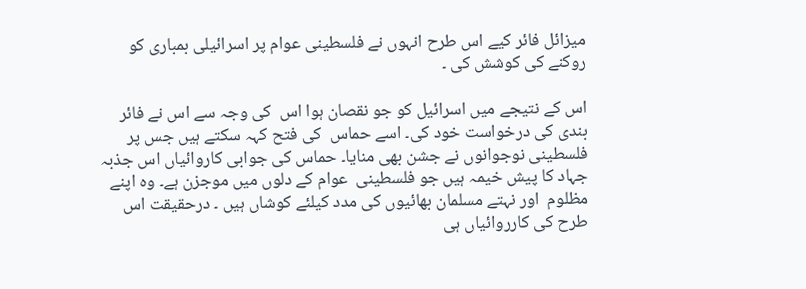میزائل فائر کیے اس طرح انہوں نے فلسطینی عوام پر اسرائیلی بمباری کو روکنے کی کوشش کی ۔

اس کے نتیجے میں اسرائیل کو جو نقصان ہوا اس  کی وجہ سے اس نے فائر بندی کی درخواست خود کی۔ اسے حماس  کی فتح کہہ سکتے ہیں جس پر فلسطینی نوجوانوں نے جشن بھی منایا۔ حماس کی جوابی کاروائیاں اس جذبہ جہاد کا پیش خیمہ ہیں جو فلسطینی  عوام کے دلوں میں موجزن ہے۔ وہ اپنے مظلوم  اور نہتے مسلمان بھائیوں کی مدد کیلئے کوشاں ہیں ۔ درحقیقت اس طرح کی کارروائیاں ہی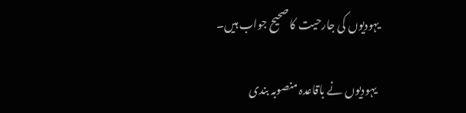یہودیوں کی جارحیت کا صحیح جواب ہیں۔

 یہودیوں نے باقاعدہ منصوبہ بندی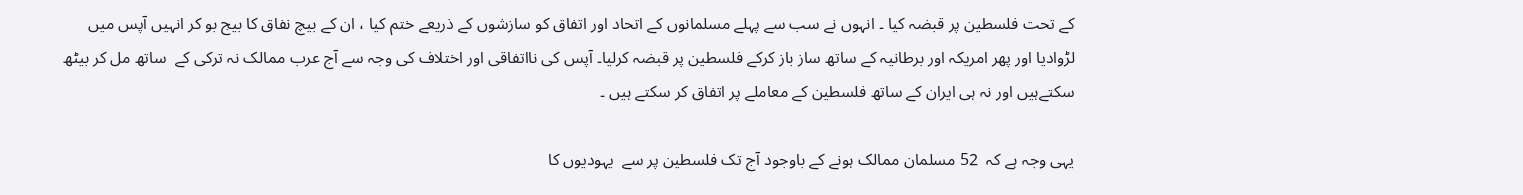کے تحت فلسطین پر قبضہ کیا ۔ انہوں نے سب سے پہلے مسلمانوں کے اتحاد اور اتفاق کو سازشوں کے ذریعے ختم کیا ، ان کے بیچ نفاق کا بیج بو کر انہیں آپس میں لڑوادیا اور پھر امریکہ اور برطانیہ کے ساتھ ساز باز کرکے فلسطین پر قبضہ کرلیا۔ آپس کی نااتفاقی اور اختلاف کی وجہ سے آج عرب ممالک نہ ترکی کے  ساتھ مل کر بیٹھ سکتےہیں اور نہ ہی ایران کے ساتھ فلسطین کے معاملے پر اتفاق کر سکتے ہیں ۔

یہی وجہ ہے کہ  52 مسلمان ممالک ہونے کے باوجود آج تک فلسطین پر سے  یہودیوں کا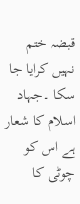قبضہ ختم نہیں کرایا جا سکا ۔جہاد اسلام کا شعار ہے اس کو چوٹی کا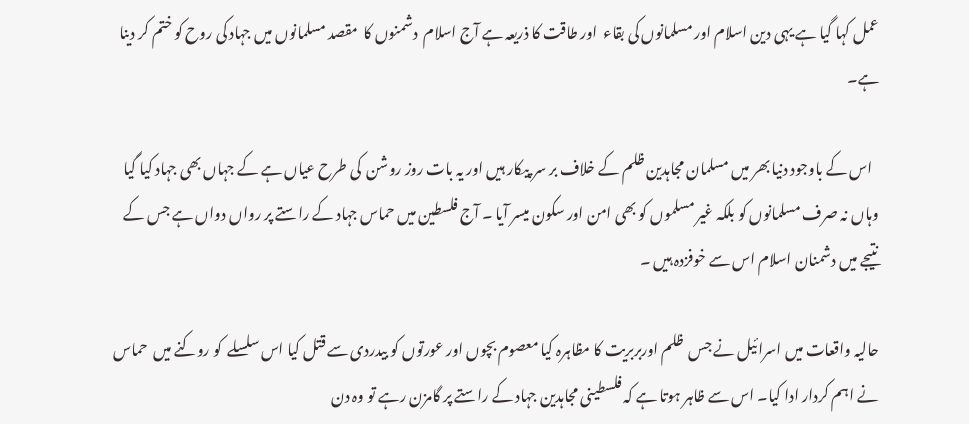عمل کہا گیا ہے یہی دین اسلام اور مسلمانوں کی بقاء  اور طاقت کا ذریعہ ہے آج اسلام  دشمنوں کا  مقصد مسلمانوں میں جہاد کی روح کو ختم کر دینا  ہے۔

  اس کے باوجود دنیا بھر میں مسلمان مجاہدین ظلم کے خلاف بر سر پیکار ہیں اور یہ بات روز روشن  کی طرح عیاں ہے کے جہاں بھی جہاد کیا گیا وہاں نہ صرف مسلمانوں کو بلکہ غیر مسلموں کو بھی امن اور سکون میسر آیا ۔ آج فلسطین میں حماس جہاد کے راستے پر رواں دواں ہے جس کے نتیجے میں دشمنان اسلام اس سے خوفزدہ ہیں ۔

حالیہ واقعات میں اسرائیل نے جس  ظلم اوربربریت کا مظاہرہ کیا معصوم بچوں اور عورتوں کو بیدردی سے قتل کیا اس سلسلے  کو روکنے میں  حماس  نے اہم کردار ادا کیا۔ اس سے ظاہر ہوتا ہے کہ فلسطینی مجاہدین جہاد کے راستے پر گامزن رہے تو وہ دن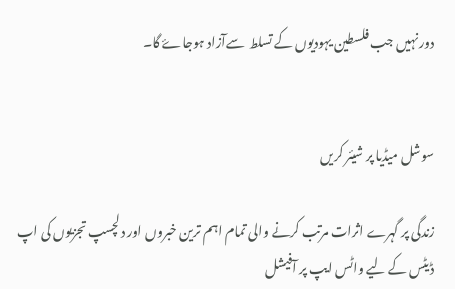دور نہیں جب فلسطین یہودیوں کے تسلط  سےآزاد ہوجاۓ گا۔


سوشل میڈیا پر شیئر کریں

زندگی پر گہرے اثرات مرتب کرنے والی تمام اہم ترین خبروں اور دلچسپ تجزیوں کی اپ ڈیٹس کے لیے واٹس ایپ پر آفیشل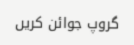گروپ جوائن کریں